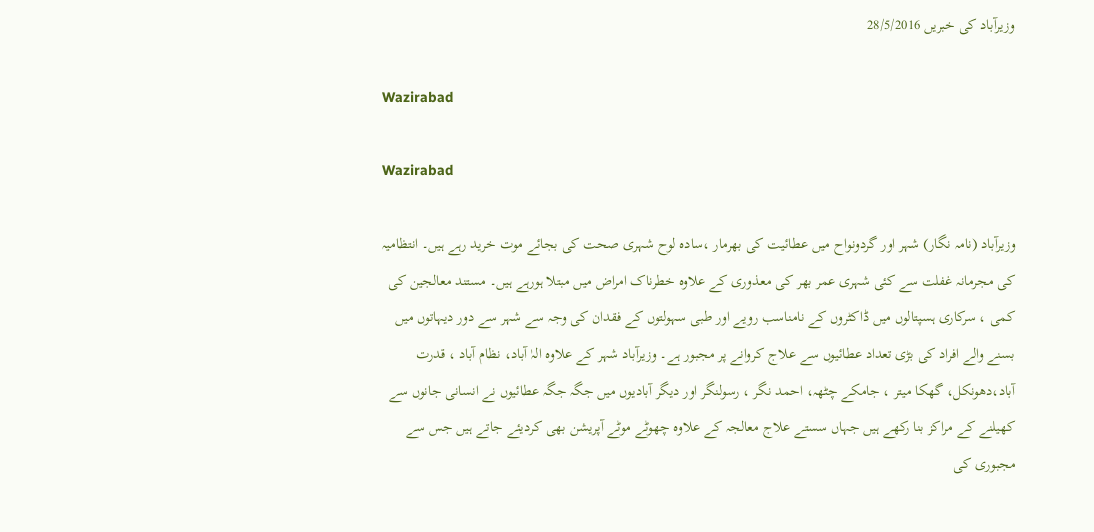وزیرآباد کی خبریں 28/5/2016

Wazirabad

Wazirabad

وزیرآباد (نامہ نگار) شہر اور گردونواح میں عطائیت کی بھرمار ،سادہ لوح شہری صحت کی بجائے موت خرید رہے ہیں۔ انتظامیہ کی مجرمانہ غفلت سے کئی شہری عمر بھر کی معذوری کے علاوہ خطرناک امراض میں مبتلا ہورہے ہیں۔ مستند معالجین کی کمی ، سرکاری ہسپتالوں میں ڈاکٹروں کے نامناسب رویے اور طبی سہولتوں کے فقدان کی وجہ سے شہر سے دور دیہاتوں میں بسنے والے افراد کی بڑی تعداد عطائیوں سے علاج کروانے پر مجبور ہے۔ وزیرآباد شہر کے علاوہ الہٰ آباد، نظام آباد ، قدرت آباد،دھونکل، گھکا میتر ، جامکے چٹھہ، احمد نگر ، رسولنگر اور دیگر آبادیوں میں جگہ جگہ عطائیوں نے انسانی جانوں سے کھیلنے کے مراکز بنا رکھے ہیں جہاں سستے علاج معالجہ کے علاوہ چھوٹے موٹے آپریشن بھی کردیئے جاتے ہیں جس سے مجبوری کی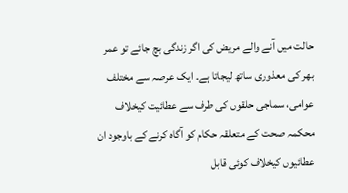حالت میں آنے والے مریض کی اگر زندگی بچ جائے تو عمر بھر کی معذوری ساتھ لیجاتا ہے۔ ایک عرصہ سے مختلف عوامی، سماجی حلقوں کی طرف سے عطائیت کیخلاف محکمہ صحت کے متعلقہ حکام کو آگاہ کرنے کے باوجود ان عطائیوں کیخلاف کوئی قابل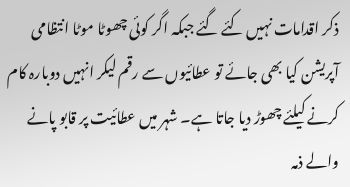ذکر اقدامات نہیں کئے گئے جبکہ اگر کوئی چھوٹا موٹا انتظامی آپریشن کیا بھی جائے تو عطائیوں سے رقم لیکر انہیں دوبارہ کام کرنے کیلئے چھوڑ دیا جاتا ہے۔ شہر میں عطائیت پر قابو پانے والے ذمہ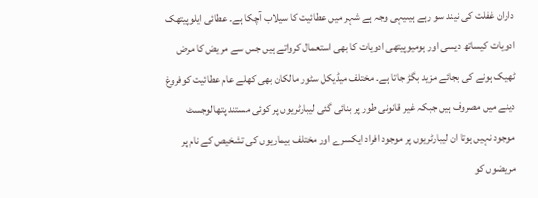داران غفلت کی نیند سو رہے ہیںیہی وجہ ہے شہر میں عطائیت کا سیلاب آچکا ہے۔ عطائی ایلوپیتھک ادویات کیساتھ دیسی اور ہومیوپیتھی ادویات کا بھی استعمال کرواتے ہیں جس سے مریض کا مرض ٹھیک ہونے کی بجائے مزید بگڑ جاتا ہے۔ مختلف میڈیکل سٹور مالکان بھی کھلے عام عطائیت کوفروغ دینے میں مصروف ہیں جبکہ غیر قانونی طور پر بنائی گئی لیبارٹریوں پر کوئی مستند پتھالوجسٹ موجود نہیں ہوتا ان لیبارٹریوں پر موجود افراد ایکسرے اور مختلف بیماریوں کی تشخیص کے نام پر مریضوں کو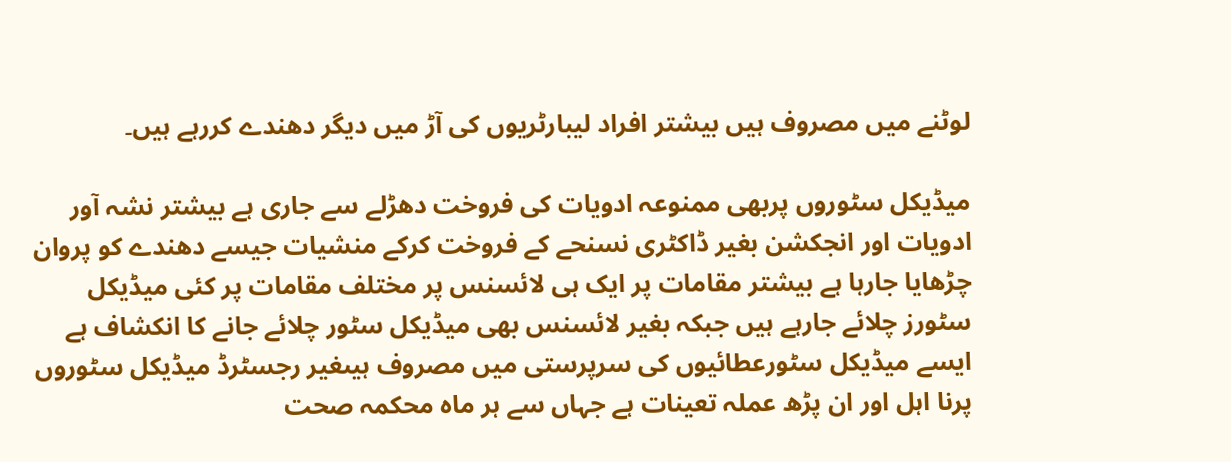لوٹنے میں مصروف ہیں بیشتر افراد لیبارٹریوں کی آڑ میں دیگر دھندے کررہے ہیں۔

میڈیکل سٹوروں پربھی ممنوعہ ادویات کی فروخت دھڑلے سے جاری ہے بیشتر نشہ آور ادویات اور انجکشن بغیر ڈاکٹری نسنحے کے فروخت کرکے منشیات جیسے دھندے کو پروان چڑھایا جارہا ہے بیشتر مقامات پر ایک ہی لائسنس پر مختلف مقامات پر کئی میڈیکل سٹورز چلائے جارہے ہیں جبکہ بغیر لائسنس بھی میڈیکل سٹور چلائے جانے کا انکشاف ہے ایسے میڈیکل سٹورعطائیوں کی سرپرستی میں مصروف ہیںغیر رجسٹرڈ میڈیکل سٹوروں پرنا اہل اور ان پڑھ عملہ تعینات ہے جہاں سے ہر ماہ محکمہ صحت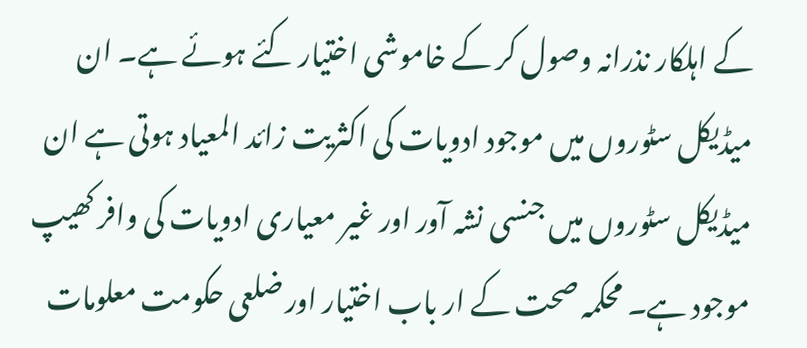کے اہلکار نذرانہ وصول کر کے خاموشی اختیار کئے ہوئے ہے۔ ان میڈیکل سٹوروں میں موجود ادویات کی اکثریت زائد المعیاد ہوتی ہے ان میڈیکل سٹوروں میں جنسی نشہ آور اور غیر معیاری ادویات کی وافر کھیپ موجود ہے۔ محکمہ صحت کے ار باب اختیار اور ضلعی حکومت معلومات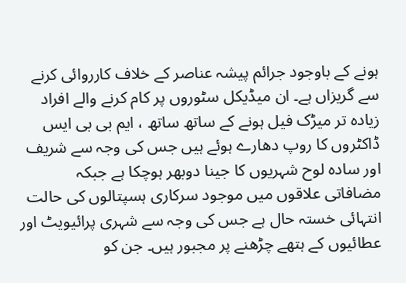ہونے کے باوجود جرائم پیشہ عناصر کے خلاف کارروائی کرنے سے گریزاں ہے۔ ان میڈیکل سٹوروں پر کام کرنے والے افراد زیادہ تر میڑک فیل ہونے کے ساتھ ساتھ ، ایم بی بی ایس ڈاکٹروں کا روپ دھارے ہوئے ہیں جس کی وجہ سے شریف اور سادہ لوح شہریوں کا جینا دوبھر ہوچکا ہے جبکہ مضافاتی علاقوں میں موجود سرکاری ہسپتالوں کی حالت انتہائی خستہ حال ہے جس کی وجہ سے شہری پرائیویٹ اور عطائیوں کے ہتھے چڑھنے پر مجبور ہیں۔ جن کو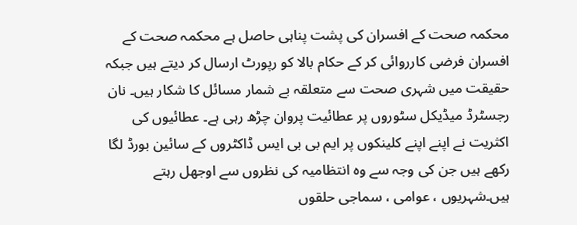محکمہ صحت کے افسران کی پشت پناہی حاصل ہے محکمہ صحت کے افسران فرضی کارروائی کر کے حکام بالا کو رپورٹ ارسال کر دیتے ہیں جبکہ حقیقت میں شہری صحت سے متعلقہ بے شمار مسائل کا شکار ہیں۔ نان رجسٹرڈ میڈیکل سٹوروں پر عطائیت پروان چڑھ رہی ہے۔ عطائیوں کی اکثریت نے اپنے اپنے کلینکوں پر ایم بی بی ایس ڈاکٹروں کے سائین بورڈ لگا رکھے ہیں جن کی وجہ سے وہ انتظامیہ کی نظروں سے اوجھل رہتے ہیں۔شہریوں ، عوامی ، سماجی حلقوں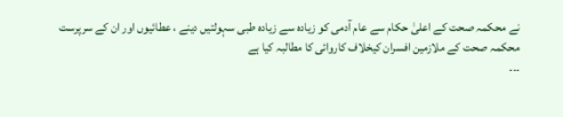نے محکمہ صحت کے اعلیٰ حکام سے عام آدمی کو زیادہ سے زیادہ طبی سہولتیں دینے ، عطائیوں اور ان کے سرپرست محکمہ صحت کے ملازمین افسران کیخلاف کاروائی کا مطالبہ کیا ہے
۔۔۔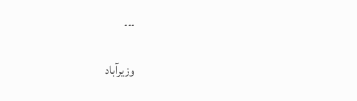۔۔۔

وزیرآباد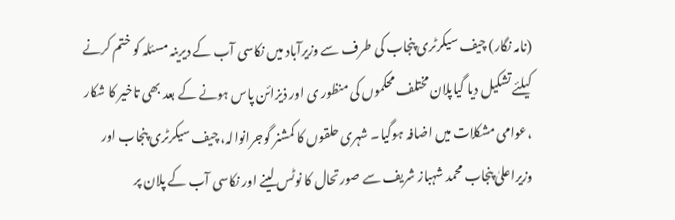(نامہ نگار) چیف سیکرٹری پنجاب کی طرف سے وزیرآباد میں نکاسی آب کے دیرینہ مسئلہ کو ختم کرنے کیلئے تشکیل دیا گیاپلان مختلف محکموں کی منظور ی اور ذیزائن پاس ہونے کے بعد بھی تاخیر کا شکار ،عوامی مشکلات میں اضافہ ہوگیا۔ شہری حلقوں کا کمشنر گوجرانوالہ، چیف سیکرٹری پنجاب اور وزیراعلیٰ پنجاب محمد شہباز شریف سے صورتحال کا نوٹس لینے اور نکاسی آب کے پلان پر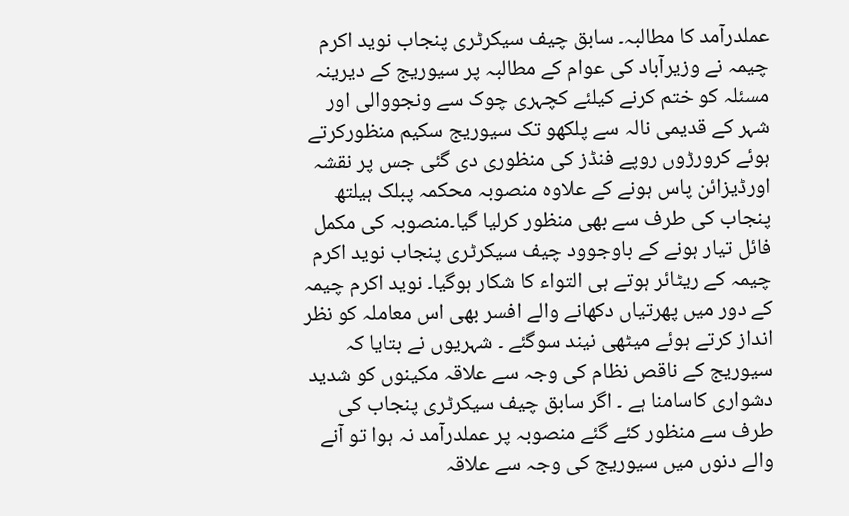عملدرآمد کا مطالبہ۔ سابق چیف سیکرٹری پنجاب نوید اکرم چیمہ نے وزیرآباد کی عوام کے مطالبہ پر سیوریج کے دیرینہ مسئلہ کو ختم کرنے کیلئے کچہری چوک سے ونجووالی اور شہر کے قدیمی نالہ سے پلکھو تک سیوریج سکیم منظورکرتے ہوئے کرورڑوں روپے فنڈز کی منظوری دی گئی جس پر نقشہ اورڈیزائن پاس ہونے کے علاوہ منصوبہ محکمہ پبلک ہیلتھ پنجاب کی طرف سے بھی منظور کرلیا گیا۔منصوبہ کی مکمل فائل تیار ہونے کے باوجوود چیف سیکرٹری پنجاب نوید اکرم چیمہ کے ریٹائر ہوتے ہی التواء کا شکار ہوگیا۔ نوید اکرم چیمہ کے دور میں پھرتیاں دکھانے والے افسر بھی اس معاملہ کو نظر انداز کرتے ہوئے میٹھی نیند سوگئے ۔ شہریوں نے بتایا کہ سیوریج کے ناقص نظام کی وجہ سے علاقہ مکینوں کو شدید دشواری کاسامنا ہے ۔ اگر سابق چیف سیکرٹری پنجاب کی طرف سے منظور کئے گئے منصوبہ پر عملدرآمد نہ ہوا تو آنے والے دنوں میں سیوریج کی وجہ سے علاقہ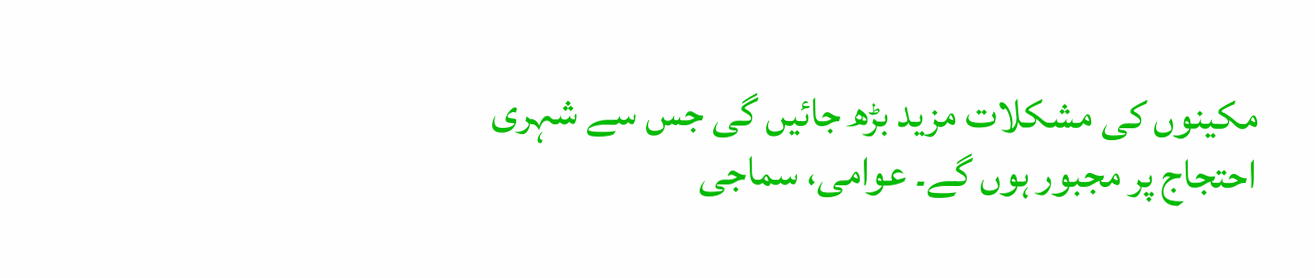مکینوں کی مشکلات مزید بڑھ جائیں گی جس سے شہری احتجاج پر مجبور ہوں گے۔ عوامی، سماجی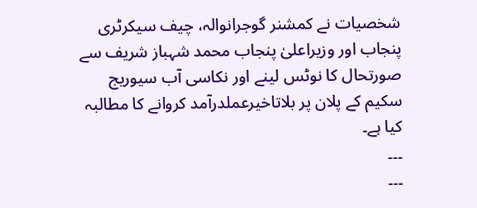شخصیات نے کمشنر گوجرانوالہ، چیف سیکرٹری پنجاب اور وزیراعلیٰ پنجاب محمد شہباز شریف سے صورتحال کا نوٹس لینے اور نکاسی آب سیوریج سکیم کے پلان پر بلاتاخیرعملدرآمد کروانے کا مطالبہ کیا ہے۔
۔۔۔
۔۔۔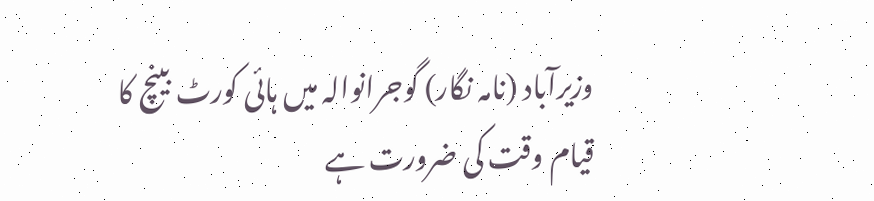وزیرآباد (نامہ نگار) گوجرانوالہ میں ہائی کورٹ بینچ کا قیام وقت کی ضرورت ہے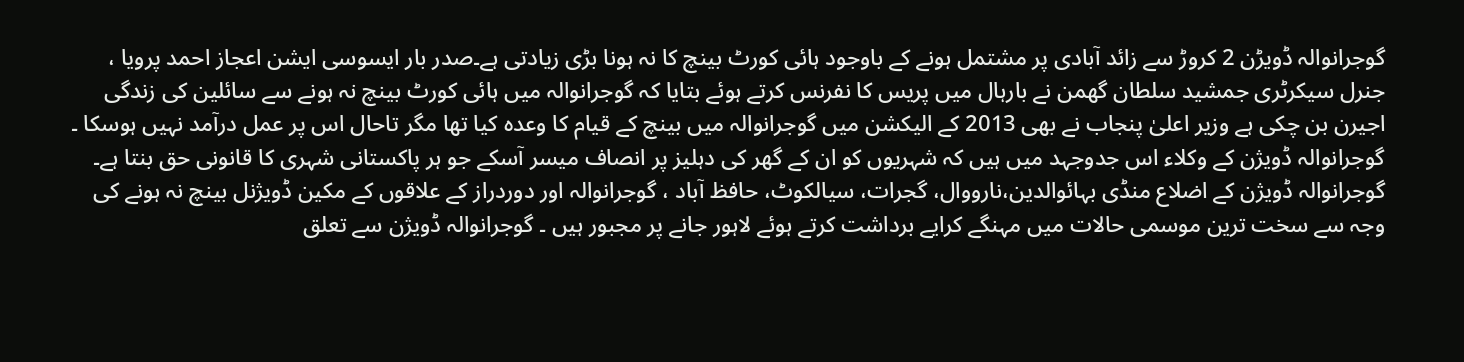گوجرانوالہ ڈویڑن 2 کروڑ سے زائد آبادی پر مشتمل ہونے کے باوجود ہائی کورٹ بینچ کا نہ ہونا بڑی زیادتی ہے۔صدر بار ایسوسی ایشن اعجاز احمد پرویا ، جنرل سیکرٹری جمشید سلطان گھمن نے بارہال میں پریس کا نفرنس کرتے ہوئے بتایا کہ گوجرانوالہ میں ہائی کورٹ بینچ نہ ہونے سے سائلین کی زندگی اجیرن بن چکی ہے وزیر اعلیٰ پنجاب نے بھی 2013 کے الیکشن میں گوجرانوالہ میں بینچ کے قیام کا وعدہ کیا تھا مگر تاحال اس پر عمل درآمد نہیں ہوسکا ۔ گوجرانوالہ ڈویژن کے وکلاء اس جدوجہد میں ہیں کہ شہریوں کو ان کے گھر کی دہلیز پر انصاف میسر آسکے جو ہر پاکستانی شہری کا قانونی حق بنتا ہے۔ گوجرانوالہ ڈویژن کے اضلاع منڈی بہائوالدین،نارووال، گجرات، سیالکوٹ، حافظ آباد ، گوجرانوالہ اور دوردراز کے علاقوں کے مکین ڈویژنل بینچ نہ ہونے کی وجہ سے سخت ترین موسمی حالات میں مہنگے کرایے برداشت کرتے ہوئے لاہور جانے پر مجبور ہیں ۔ گوجرانوالہ ڈویژن سے تعلق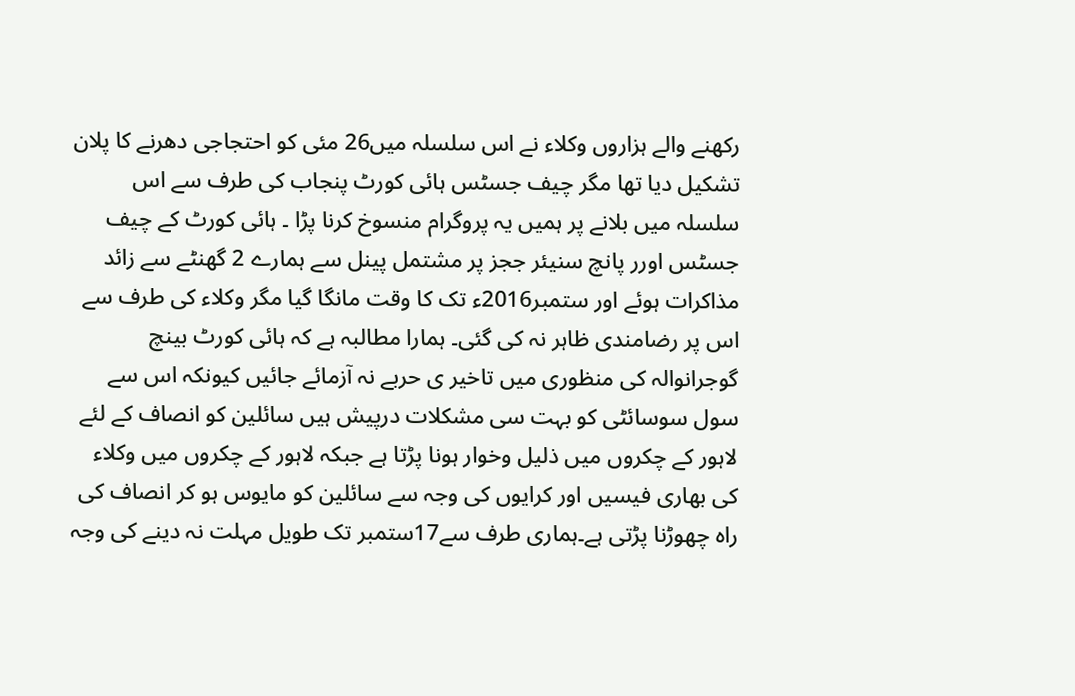رکھنے والے ہزاروں وکلاء نے اس سلسلہ میں26 مئی کو احتجاجی دھرنے کا پلان تشکیل دیا تھا مگر چیف جسٹس ہائی کورٹ پنجاب کی طرف سے اس سلسلہ میں بلانے پر ہمیں یہ پروگرام منسوخ کرنا پڑا ۔ ہائی کورٹ کے چیف جسٹس اورر پانچ سنیئر ججز پر مشتمل پینل سے ہمارے 2 گھنٹے سے زائد مذاکرات ہوئے اور ستمبر2016ء تک کا وقت مانگا گیا مگر وکلاء کی طرف سے اس پر رضامندی ظاہر نہ کی گئی۔ ہمارا مطالبہ ہے کہ ہائی کورٹ بینچ گوجرانوالہ کی منظوری میں تاخیر ی حربے نہ آزمائے جائیں کیونکہ اس سے سول سوسائٹی کو بہت سی مشکلات درپیش ہیں سائلین کو انصاف کے لئے لاہور کے چکروں میں ذلیل وخوار ہونا پڑتا ہے جبکہ لاہور کے چکروں میں وکلاء کی بھاری فیسیں اور کرایوں کی وجہ سے سائلین کو مایوس ہو کر انصاف کی راہ چھوڑنا پڑتی ہے۔ہماری طرف سے17ستمبر تک طویل مہلت نہ دینے کی وجہ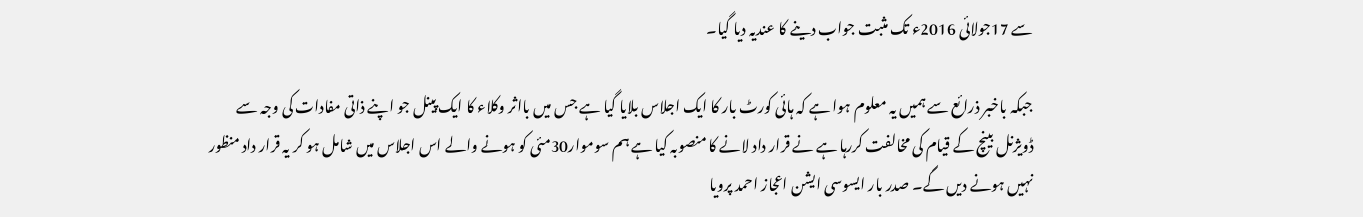سے 17جولائی 2016ء تک مثبت جواب دینے کا عندیہ دیا گیا۔

جبکہ باخبر ذرائع سے ہمیں یہ معلوم ہوا ہے کہ ہائی کورٹ بار کا ایک اجلاس بلایا گیا ہے جس میں بااثر وکلاء کا ایک پینل جو اپنے ذاتی مفادات کی وجہ سے ڈویژنل بینچ کے قیام کی مخالفت کررہا ہے نے قرار داد لانے کا منصوبہ کیا ہے ہم سوموار30مئی کو ہونے والے اس اجلاس میں شامل ہو کر یہ قرار داد منظور نہیں ہونے دیں گے۔ صدر بار ایسوسی ایشن اعجاز احمد پرویا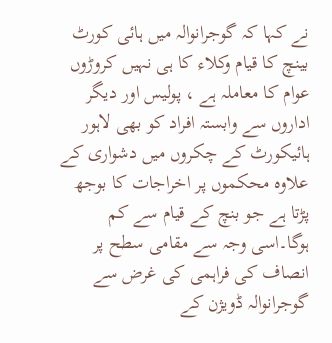نے کہا کہ گوجرانوالہ میں ہائی کورٹ بینچ کا قیام وکلاء کا ہی نہیں کروڑوں عوام کا معاملہ ہے ، پولیس اور دیگر اداروں سے وابستہ افراد کو بھی لاہور ہائیکورٹ کے چکروں میں دشواری کے علاوہ محکموں پر اخراجات کا بوجھ پڑتا ہے جو بنچ کے قیام سے کم ہوگا۔اسی وجہ سے مقامی سطح پر انصاف کی فراہمی کی غرض سے گوجرانوالہ ڈویژن کے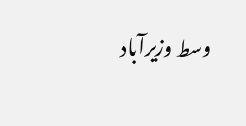وسط وزیرآباد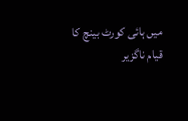میں ہائی کورٹ بینچ کا قیام ناگزیر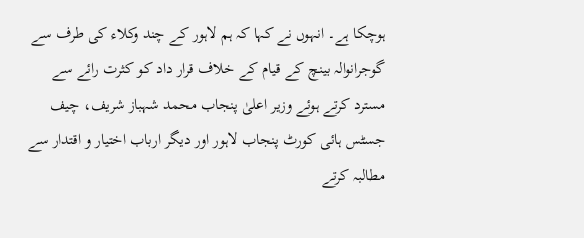ہوچکا ہے۔ انہوں نے کہا کہ ہم لاہور کے چند وکلاء کی طرف سے گوجرانوالہ بینچ کے قیام کے خلاف قرار داد کو کثرت رائے سے مسترد کرتے ہوئے وزیر اعلیٰ پنجاب محمد شہباز شریف، چیف جسٹس ہائی کورٹ پنجاب لاہور اور دیگر ارباب اختیار و اقتدار سے مطالبہ کرتے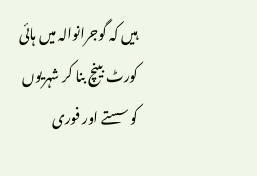ہیں کہ گوجرانوالہ میں ہائی کورٹ بینچ بنا کر شہریوں کو سستے اور فوری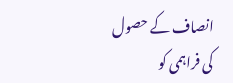انصاف کے حصول کی فراہمی کو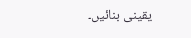یقینی بنائیں۔